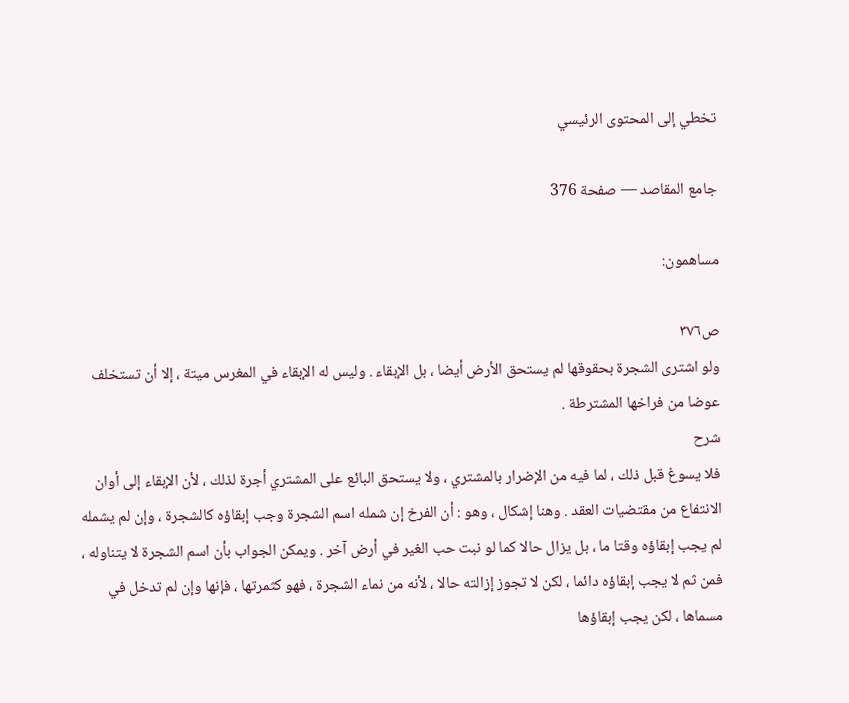تخطي إلى المحتوى الرئيسي

جامع المقاصد — صفحة 376

مساهمون:

ص٣٧٦
ولو اشترى الشجرة بحقوقها لم يستحق الأرض أيضا ، بل الإبقاء . وليس له الإبقاء في المغرس ميتة ، إلا أن تستخلف عوضا من فراخها المشترطة .
شرح
فلا يسوغ قبل ذلك ، لما فيه من الإضرار بالمشتري ، ولا يستحق البائع على المشتري أجرة لذلك ، لأن الإبقاء إلى أوان الانتفاع من مقتضيات العقد . وهنا إشكال ، وهو : أن الفرخ إن شمله اسم الشجرة وجب إبقاؤه كالشجرة ، وإن لم يشمله لم يجب إبقاؤه وقتا ما ، بل يزال حالا كما لو نبت حب الغير في أرض آخر . ويمكن الجواب بأن اسم الشجرة لا يتناوله ، فمن ثم لا يجب إبقاؤه دائما ، لكن لا تجوز إزالته حالا ، لأنه من نماء الشجرة ، فهو كثمرتها ، فإنها وإن لم تدخل في مسماها ، لكن يجب إبقاؤها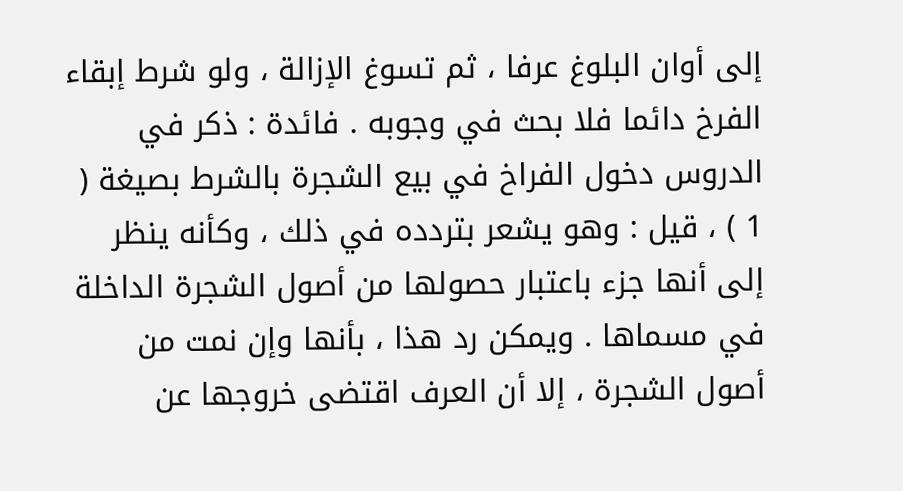إلى أوان البلوغ عرفا ، ثم تسوغ الإزالة ، ولو شرط إبقاء الفرخ دائما فلا بحث في وجوبه . فائدة : ذكر في الدروس دخول الفراخ في بيع الشجرة بالشرط بصيغة ( 1 ) ، قيل : وهو يشعر بتردده في ذلك ، وكأنه ينظر إلى أنها جزء باعتبار حصولها من أصول الشجرة الداخلة في مسماها . ويمكن رد هذا ، بأنها وإن نمت من أصول الشجرة ، إلا أن العرف اقتضى خروجها عن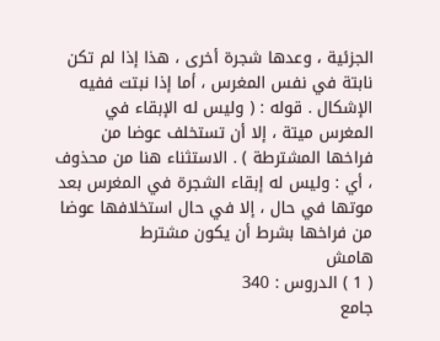الجزئية ، وعدها شجرة أخرى ، هذا إذا لم تكن نابتة في نفس المغرس ، أما إذا نبتت ففيه الإشكال . قوله : ( وليس له الإبقاء في المغرس ميتة ، إلا أن تستخلف عوضا من فراخها المشترطة ) . الاستثناء هنا من محذوف ، أي : وليس له إبقاء الشجرة في المغرس بعد موتها في حال ، إلا في حال استخلافها عوضا من فراخها بشرط أن يكون مشترط
هامش
( 1 ) الدروس : 340
جامع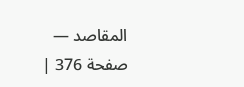المقاصد — صفحة 376 |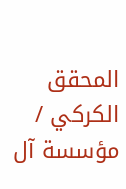المحقق الكركي / مؤسسة آل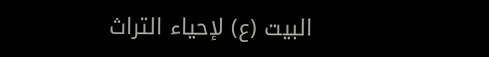البيت (ع) لإحياء التراث